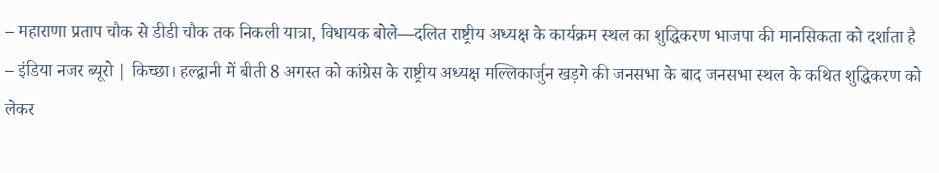– महाराणा प्रताप चौक से डीडी चौक तक निकली यात्रा, विधायक बोले—दलित राष्ट्रीय अध्यक्ष के कार्यक्रम स्थल का शुद्धिकरण भाजपा की मानसिकता को दर्शाता है
– इंडिया नजर ब्यूरो | किच्छा। हल्द्वानी में बीती 8 अगस्त को कांग्रेस के राष्ट्रीय अध्यक्ष मल्लिकार्जुन खड़गे की जनसभा के बाद जनसभा स्थल के कथित शुद्धिकरण को लेकर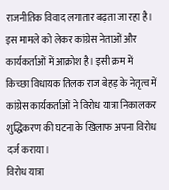राजनीतिक विवाद लगातार बढ़ता जा रहा है। इस मामले को लेकर कांग्रेस नेताओं और कार्यकर्ताओं में आक्रोश है। इसी क्रम में किच्छा विधायक तिलक राज बेहड़ के नेतृत्व में कांग्रेस कार्यकर्ताओं ने विरोध यात्रा निकालकर शुद्धिकरण की घटना के खिलाफ अपना विरोध दर्ज कराया।
विरोध यात्रा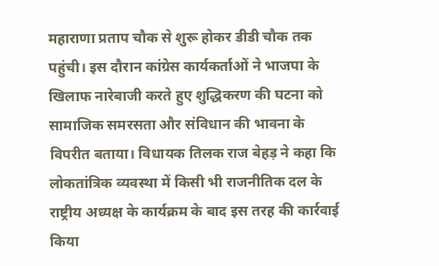महाराणा प्रताप चौक से शुरू होकर डीडी चौक तक पहुंची। इस दौरान कांग्रेस कार्यकर्ताओं ने भाजपा के खिलाफ नारेबाजी करते हुए शुद्धिकरण की घटना को सामाजिक समरसता और संविधान की भावना के विपरीत बताया। विधायक तिलक राज बेहड़ ने कहा कि लोकतांत्रिक व्यवस्था में किसी भी राजनीतिक दल के राष्ट्रीय अध्यक्ष के कार्यक्रम के बाद इस तरह की कार्रवाई किया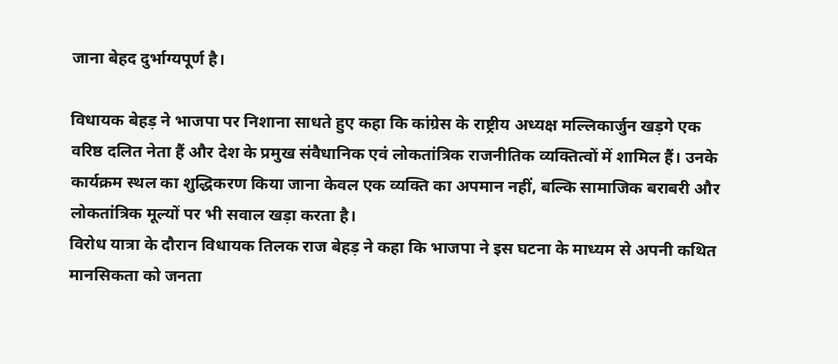जाना बेहद दुर्भाग्यपूर्ण है।

विधायक बेहड़ ने भाजपा पर निशाना साधते हुए कहा कि कांग्रेस के राष्ट्रीय अध्यक्ष मल्लिकार्जुन खड़गे एक वरिष्ठ दलित नेता हैं और देश के प्रमुख संवैधानिक एवं लोकतांत्रिक राजनीतिक व्यक्तित्वों में शामिल हैं। उनके कार्यक्रम स्थल का शुद्धिकरण किया जाना केवल एक व्यक्ति का अपमान नहीं, बल्कि सामाजिक बराबरी और लोकतांत्रिक मूल्यों पर भी सवाल खड़ा करता है।
विरोध यात्रा के दौरान विधायक तिलक राज बेहड़ ने कहा कि भाजपा ने इस घटना के माध्यम से अपनी कथित मानसिकता को जनता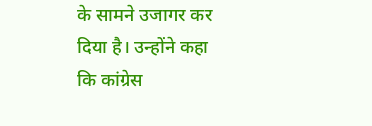के सामने उजागर कर दिया है। उन्होंने कहा कि कांग्रेस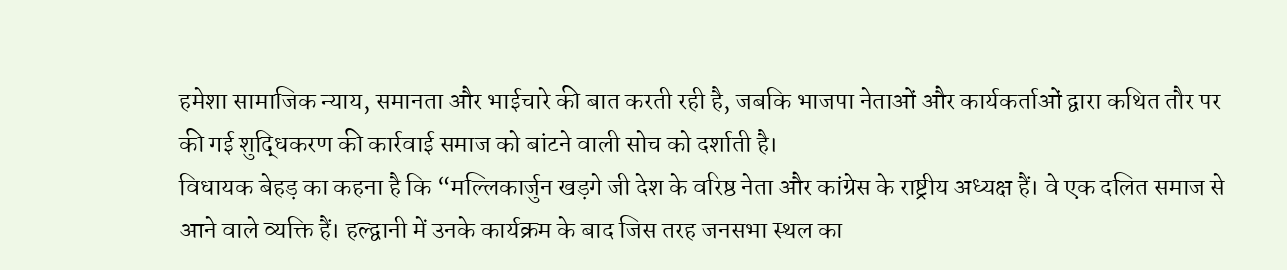हमेशा सामाजिक न्याय, समानता और भाईचारे की बात करती रही है, जबकि भाजपा नेताओं और कार्यकर्ताओं द्वारा कथित तौर पर की गई शुद्धिकरण की कार्रवाई समाज को बांटने वाली सोच को दर्शाती है।
विधायक बेहड़ का कहना है कि “मल्लिकार्जुन खड़गे जी देश के वरिष्ठ नेता और कांग्रेस के राष्ट्रीय अध्यक्ष हैं। वे एक दलित समाज से आने वाले व्यक्ति हैं। हल्द्वानी में उनके कार्यक्रम के बाद जिस तरह जनसभा स्थल का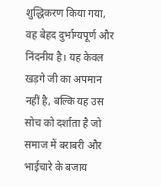शुद्धिकरण किया गया, वह बेहद दुर्भाग्यपूर्ण और निंदनीय है। यह केवल खड़गे जी का अपमान नहीं है, बल्कि यह उस सोच को दर्शाता है जो समाज में बराबरी और भाईचारे के बजाय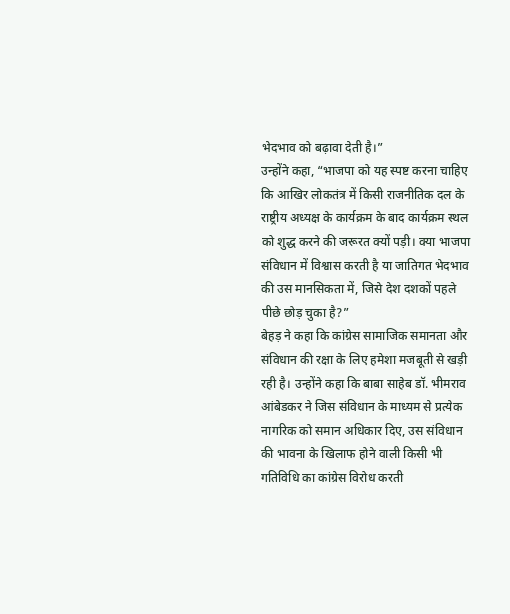भेदभाव को बढ़ावा देती है।”
उन्होंने कहा, “भाजपा को यह स्पष्ट करना चाहिए कि आखिर लोकतंत्र में किसी राजनीतिक दल के राष्ट्रीय अध्यक्ष के कार्यक्रम के बाद कार्यक्रम स्थल को शुद्ध करने की जरूरत क्यों पड़ी। क्या भाजपा संविधान में विश्वास करती है या जातिगत भेदभाव की उस मानसिकता में, जिसे देश दशकों पहले पीछे छोड़ चुका है?”
बेहड़ ने कहा कि कांग्रेस सामाजिक समानता और संविधान की रक्षा के लिए हमेशा मजबूती से खड़ी रही है। उन्होंने कहा कि बाबा साहेब डॉ. भीमराव आंबेडकर ने जिस संविधान के माध्यम से प्रत्येक नागरिक को समान अधिकार दिए, उस संविधान की भावना के खिलाफ होने वाली किसी भी गतिविधि का कांग्रेस विरोध करती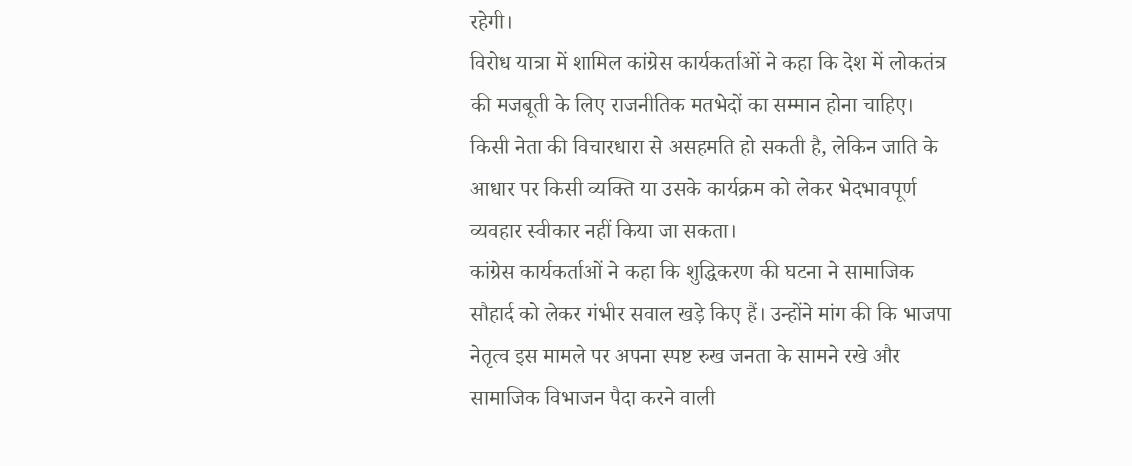रहेगी।
विरोध यात्रा में शामिल कांग्रेस कार्यकर्ताओं ने कहा कि देश में लोकतंत्र की मजबूती के लिए राजनीतिक मतभेदों का सम्मान होना चाहिए। किसी नेता की विचारधारा से असहमति हो सकती है, लेकिन जाति के आधार पर किसी व्यक्ति या उसके कार्यक्रम को लेकर भेदभावपूर्ण व्यवहार स्वीकार नहीं किया जा सकता।
कांग्रेस कार्यकर्ताओं ने कहा कि शुद्धिकरण की घटना ने सामाजिक सौहार्द को लेकर गंभीर सवाल खड़े किए हैं। उन्होंने मांग की कि भाजपा नेतृत्व इस मामले पर अपना स्पष्ट रुख जनता के सामने रखे और सामाजिक विभाजन पैदा करने वाली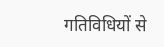गतिविधियों से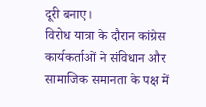दूरी बनाए।
विरोध यात्रा के दौरान कांग्रेस कार्यकर्ताओं ने संविधान और सामाजिक समानता के पक्ष में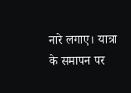नारे लगाए। यात्रा के समापन पर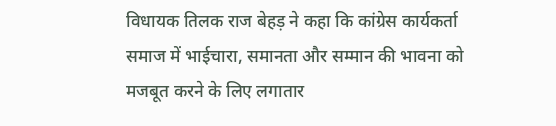विधायक तिलक राज बेहड़ ने कहा कि कांग्रेस कार्यकर्ता समाज में भाईचारा, समानता और सम्मान की भावना को मजबूत करने के लिए लगातार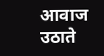आवाज उठाते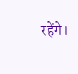रहेंगे।